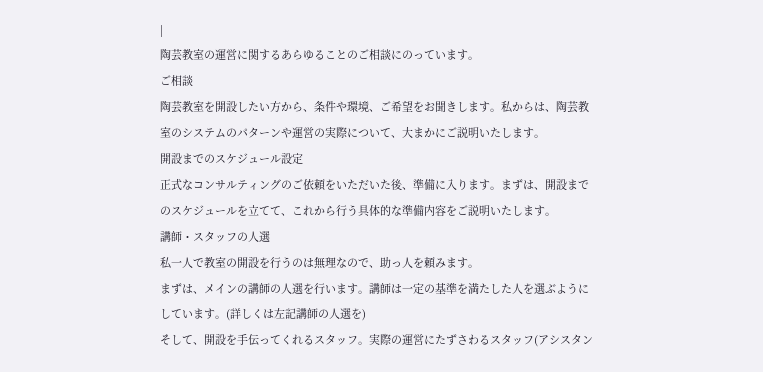|
陶芸教室の運営に関するあらゆることのご相談にのっています。
ご相談
陶芸教室を開設したい方から、条件や環境、ご希望をお聞きします。私からは、陶芸教室のシステムのパターンや運営の実際について、大まかにご説明いたします。
開設までのスケジュール設定
正式なコンサルティングのご依頼をいただいた後、準備に入ります。まずは、開設までのスケジュールを立てて、これから行う具体的な準備内容をご説明いたします。
講師・スタッフの人選
私一人で教室の開設を行うのは無理なので、助っ人を頼みます。
まずは、メインの講師の人選を行います。講師は一定の基準を満たした人を選ぶようにしています。(詳しくは左記講師の人選を)
そして、開設を手伝ってくれるスタッフ。実際の運営にたずさわるスタッフ(アシスタン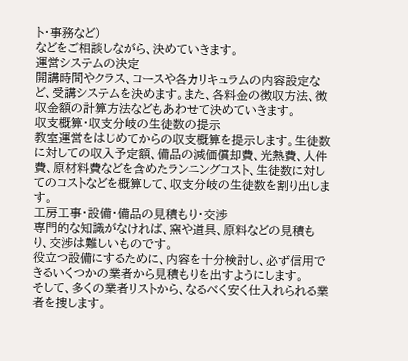ト・事務など)
などをご相談しながら、決めていきます。
運営システムの決定
開講時間やクラス、コースや各カリキュラムの内容設定など、受講システムを決めます。また、各料金の徴収方法、徴収金額の計算方法などもあわせて決めていきます。
収支概算・収支分岐の生徒数の提示
教室運営をはじめてからの収支概算を提示します。生徒数に対しての収入予定額、備品の減価償却費、光熱費、人件費、原材料費などを含めたランニングコスト、生徒数に対してのコストなどを概算して、収支分岐の生徒数を割り出します。
工房工事・設備・備品の見積もり・交渉
専門的な知識がなければ、窯や道具、原料などの見積もり、交渉は難しいものです。
役立つ設備にするために、内容を十分検討し、必ず信用できるいくつかの業者から見積もりを出すようにします。
そして、多くの業者リストから、なるべく安く仕入れられる業者を捜します。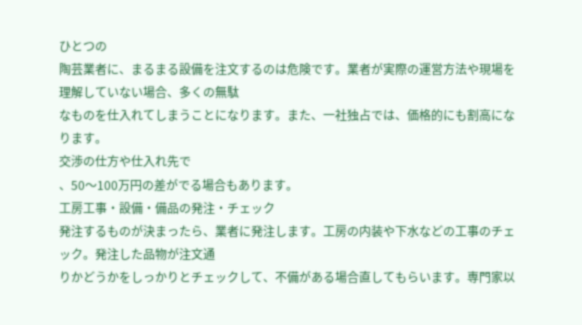ひとつの
陶芸業者に、まるまる設備を注文するのは危険です。業者が実際の運営方法や現場を理解していない場合、多くの無駄
なものを仕入れてしまうことになります。また、一社独占では、価格的にも割高になります。
交渉の仕方や仕入れ先で
、50〜100万円の差がでる場合もあります。
工房工事・設備・備品の発注・チェック
発注するものが決まったら、業者に発注します。工房の内装や下水などの工事のチェック。発注した品物が注文通
りかどうかをしっかりとチェックして、不備がある場合直してもらいます。専門家以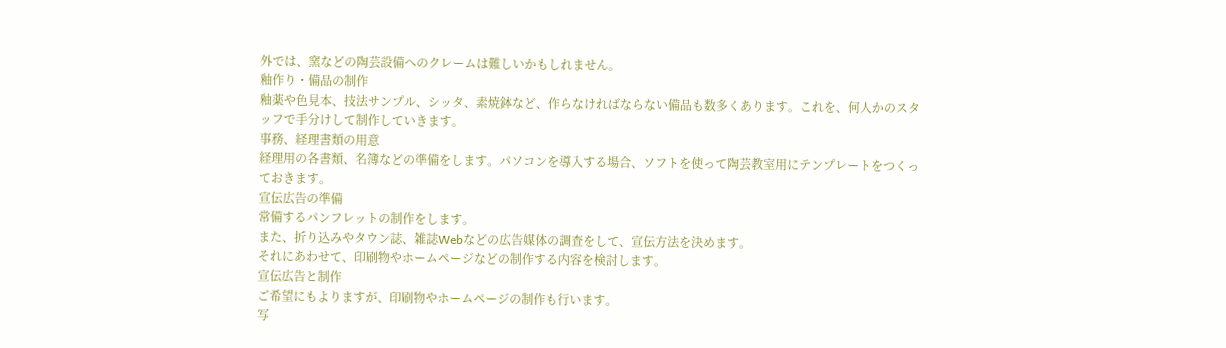外では、窯などの陶芸設備へのクレームは難しいかもしれません。
釉作り・備品の制作
釉薬や色見本、技法サンプル、シッタ、素焼鉢など、作らなければならない備品も数多くあります。これを、何人かのスタッフで手分けして制作していきます。
事務、経理書類の用意
経理用の各書類、名簿などの準備をします。パソコンを導入する場合、ソフトを使って陶芸教室用にテンプレートをつくっておきます。
宣伝広告の準備
常備するパンフレットの制作をします。
また、折り込みやタウン誌、雑誌Webなどの広告媒体の調査をして、宣伝方法を決めます。
それにあわせて、印刷物やホームページなどの制作する内容を検討します。
宣伝広告と制作
ご希望にもよりますが、印刷物やホームページの制作も行います。
写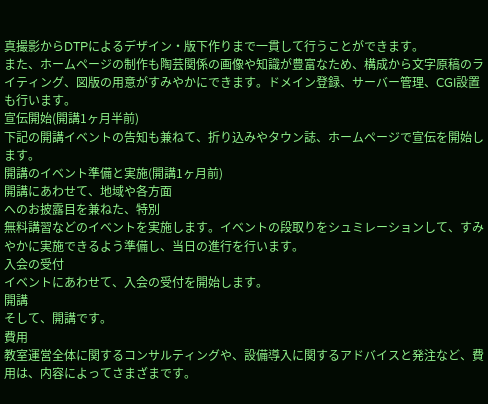真撮影からDTPによるデザイン・版下作りまで一貫して行うことができます。
また、ホームページの制作も陶芸関係の画像や知識が豊富なため、構成から文字原稿のライティング、図版の用意がすみやかにできます。ドメイン登録、サーバー管理、CGI設置も行います。
宣伝開始(開講1ヶ月半前)
下記の開講イベントの告知も兼ねて、折り込みやタウン誌、ホームページで宣伝を開始します。
開講のイベント準備と実施(開講1ヶ月前)
開講にあわせて、地域や各方面
へのお披露目を兼ねた、特別
無料講習などのイベントを実施します。イベントの段取りをシュミレーションして、すみやかに実施できるよう準備し、当日の進行を行います。
入会の受付
イベントにあわせて、入会の受付を開始します。
開講
そして、開講です。
費用
教室運営全体に関するコンサルティングや、設備導入に関するアドバイスと発注など、費用は、内容によってさまざまです。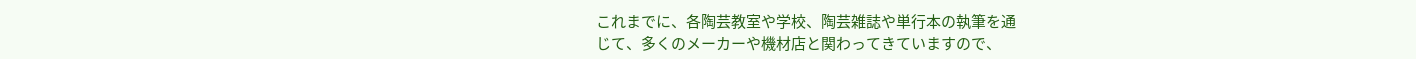これまでに、各陶芸教室や学校、陶芸雑誌や単行本の執筆を通
じて、多くのメーカーや機材店と関わってきていますので、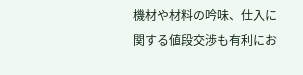機材や材料の吟味、仕入に関する値段交渉も有利にお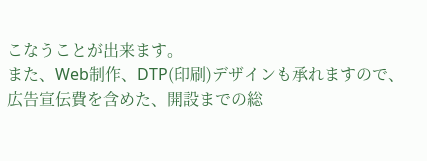こなうことが出来ます。
また、Web制作、DTP(印刷)デザインも承れますので、広告宣伝費を含めた、開設までの総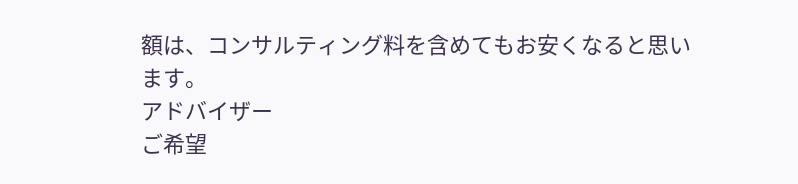額は、コンサルティング料を含めてもお安くなると思います。
アドバイザー
ご希望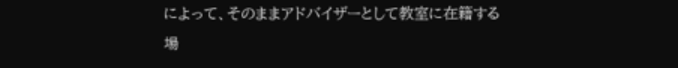によって、そのままアドバイザーとして教室に在籍する場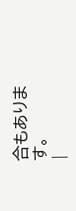合もあります。
|